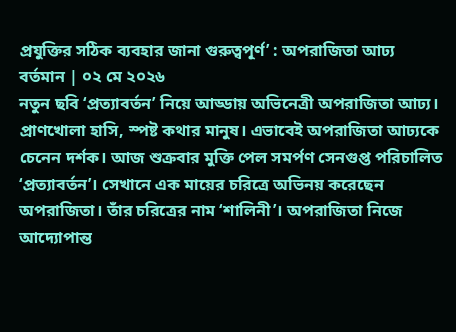প্রযুক্তির সঠিক ব্যবহার জানা গুরুত্বপূর্ণ’ : অপরাজিতা আঢ্য
বর্তমান | ০২ মে ২০২৬
নতুন ছবি ‘প্রত্যাবর্তন’ নিয়ে আড্ডায় অভিনেত্রী অপরাজিতা আঢ্য।
প্রাণখোলা হাসি, স্পষ্ট কথার মানুষ। এভাবেই অপরাজিতা আঢ্যকে চেনেন দর্শক। আজ শুক্রবার মুক্তি পেল সমর্পণ সেনগুপ্ত পরিচালিত ‘প্রত্যাবর্তন’। সেখানে এক মায়ের চরিত্রে অভিনয় করেছেন অপরাজিতা। তাঁর চরিত্রের নাম ‘শালিনী’। অপরাজিতা নিজে আদ্যোপান্ত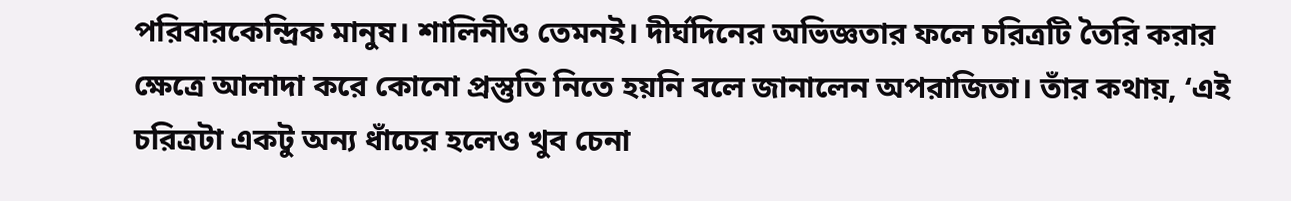পরিবারকেন্দ্রিক মানুষ। শালিনীও তেমনই। দীর্ঘদিনের অভিজ্ঞতার ফলে চরিত্রটি তৈরি করার ক্ষেত্রে আলাদা করে কোনো প্রস্তুতি নিতে হয়নি বলে জানালেন অপরাজিতা। তাঁর কথায়, ‘এই চরিত্রটা একটু অন্য ধাঁচের হলেও খুব চেনা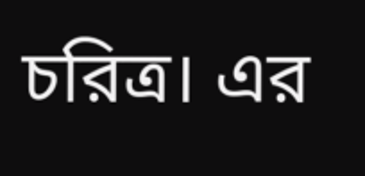চরিত্র। এর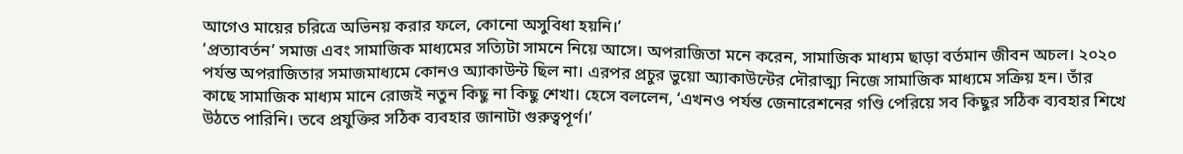আগেও মায়ের চরিত্রে অভিনয় করার ফলে, কোনো অসুবিধা হয়নি।’
‘প্রত্যাবর্তন’ সমাজ এবং সামাজিক মাধ্যমের সত্যিটা সামনে নিয়ে আসে। অপরাজিতা মনে করেন, সামাজিক মাধ্যম ছাড়া বর্তমান জীবন অচল। ২০২০ পর্যন্ত অপরাজিতার সমাজমাধ্যমে কোনও অ্যাকাউন্ট ছিল না। এরপর প্রচুর ভুয়ো অ্যাকাউন্টের দৌরাত্ম্য নিজে সামাজিক মাধ্যমে সক্রিয় হন। তাঁর কাছে সামাজিক মাধ্যম মানে রোজই নতুন কিছু না কিছু শেখা। হেসে বললেন, ‘এখনও পর্যন্ত জেনারেশনের গণ্ডি পেরিয়ে সব কিছুর সঠিক ব্যবহার শিখে উঠতে পারিনি। তবে প্রযুক্তির সঠিক ব্যবহার জানাটা গুরুত্বপূর্ণ।’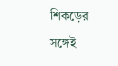শিকড়ের সঙ্গেই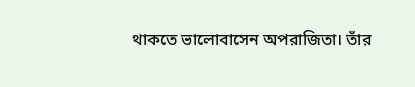থাকতে ভালোবাসেন অপরাজিতা। তাঁর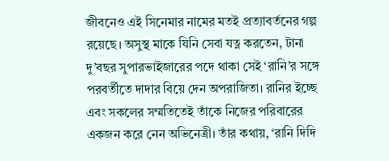জীবনেও এই সিনেমার নামের মতই প্রত্যাবর্তনের গল্প রয়েছে। অসুস্থ মাকে যিনি সেবা যত্ন করতেন, টানা দু’বছর সুপারভাইজারের পদে থাকা সেই ‘রানি’র সঙ্গে পরবর্তীতে দাদার বিয়ে দেন অপরাজিতা। রানির ইচ্ছে এবং সকলের সম্মতিতেই তাঁকে নিজের পরিবারের একজন করে নেন অভিনেত্রী। তাঁর কথায়, ‘রানি দিদি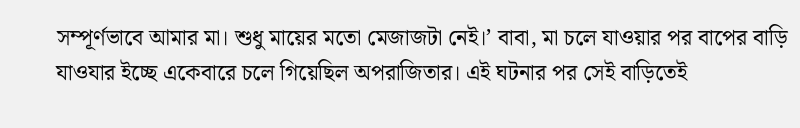সম্পূর্ণভাবে আমার মা। শুধু মায়ের মতো মেজাজটা নেই।’ বাবা, মা চলে যাওয়ার পর বাপের বাড়ি যাওযার ইচ্ছে একেবারে চলে গিয়েছিল অপরাজিতার। এই ঘটনার পর সেই বাড়িতেই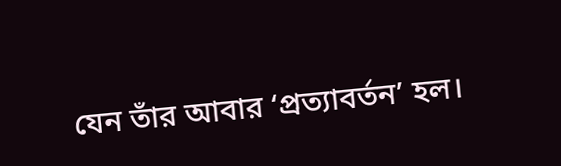যেন তাঁর আবার ‘প্রত্যাবর্তন’ হল।